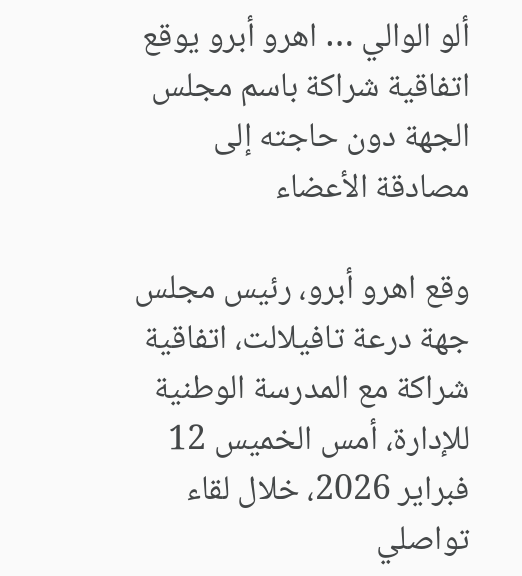ألو الوالي … اهرو أبرو يوقع اتفاقية شراكة باسم مجلس الجهة دون حاجته إلى مصادقة الأعضاء

وقع اهرو أبرو، رئيس مجلس جهة درعة تافيلالت، اتفاقية شراكة مع المدرسة الوطنية للإدارة، أمس الخميس 12 فبراير 2026، خلال لقاء تواصلي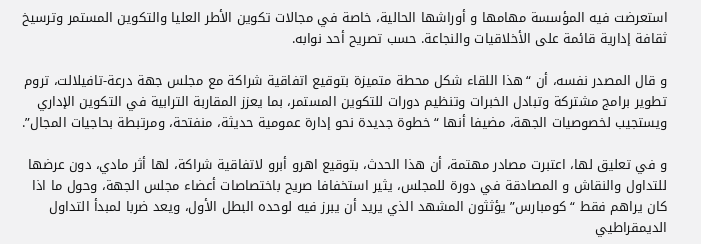استعرضت فيه المؤسسة مهامها و أوراشها الحالية، خاصة في مجالات تكوين الأطر العليا والتكوين المستمر وترسيخ ثقافة إدارية قائمة على الأخلاقيات والنجاعة. حسب تصريح أحد نوابه.

و قال المصدر نفسه، أن “هذا اللقاء شكل محطة متميزة بتوقيع اتفاقية شراكة مع مجلس جهة درعة-تافيلالت، تروم تطوير برامج مشتركة وتبادل الخبرات وتنظيم دورات للتكوين المستمر، بما يعزز المقاربة الترابية في التكوين الإداري ويستجيب لخصوصيات الجهة، مضيفا أنها “خطوة جديدة نحو إدارة عمومية حديثة، منفتحة، ومرتبطة بحاجيات المجال”.

و في تعليق لها، اعتبرت مصادر مهتمة، أن هذا الحدث، بتوقيع اهرو أبرو لاتفاقية شراكة، لها أثر مادي، دون عرضها للتداول والنقاش و المصادقة في دورة للمجلس، يثير استخفافا صريح باختصاصات أعضاء مجلس الجهة، وحول ما اذا كان يراهم فقط “كومبارس” يؤثثون المشهد الذي يريد أن يبرز فيه لوحده البطل الأول، ويعد ضربا لمبدأ التداول الديمقراطيي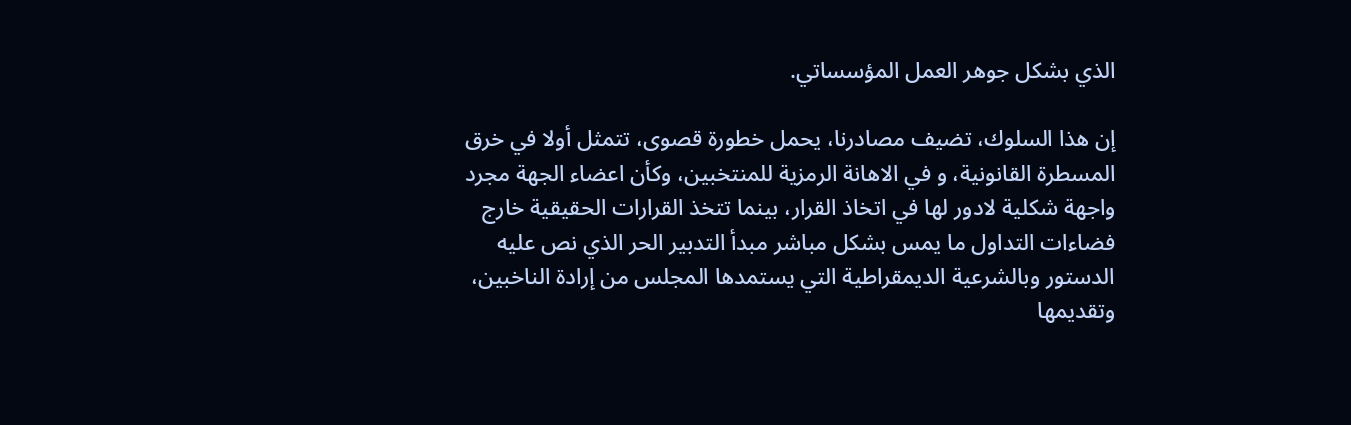الذي بشكل جوهر العمل المؤسساتي.

إن هذا السلوك، تضيف مصادرنا، يحمل خطورة قصوى، تتمثل أولا في خرق المسطرة القانونية، و في الاهانة الرمزية للمنتخبين، وكأن اعضاء الجهة مجرد واجهة شكلية لادور لها في اتخاذ القرار، بينما تتخذ القرارات الحقيقية خارج فضاءات التداول ما يمس بشكل مباشر مبدأ التدبير الحر الذي نص عليه الدستور وبالشرعية الديمقراطية التي يستمدها المجلس من إرادة الناخبين، وتقديمها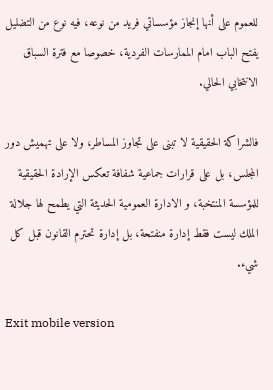للعموم على أنها إنجاز مؤسساتي فريد من نوعه، فيه نوع من التضليل يفتح الباب امام الممارسات الفردية، خصوصا مع فترة السباق الانتخابي الحالي.

فالشراكة الحقيقية لا تبنى على تجاوز المساطر، ولا على تهميش دور المجلس، بل على قرارات جماعية شفافة تعكس الإرادة الحقيقية للمؤسسة المنتخبة، و الادارة العمومية الحديثة التي يطمح لها جلالة الملك ليست فقط إدارة منفتحة، بل إدارة تحترم القانون قبل كل شيء.

Exit mobile version